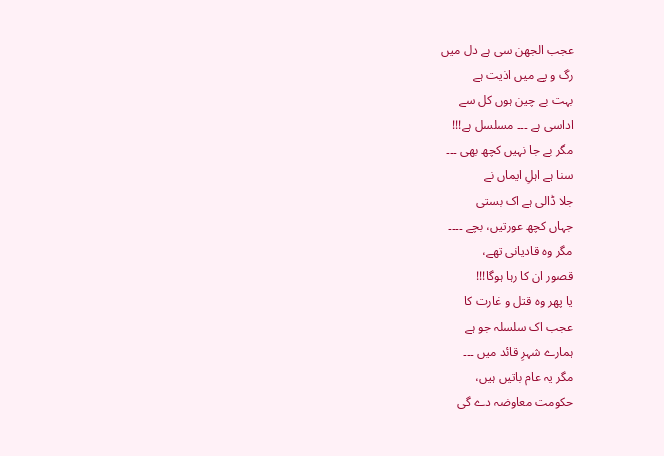عجب الجھن سی ہے دل میں
رگ و پے میں اذیت ہے
بہت بے چین ہوں کل سے
اداسی ہے ۔۔۔ مسلسل ہے!!!
مگر بے جا نہیں کچھ بھی ۔۔۔
سنا ہے اہلِ ایماں نے
جلا ڈالی ہے اک بستی
جہاں کچھ عورتیں، بچے ۔۔۔۔
مگر وہ قادیانی تھے،
قصور ان کا رہا ہوگا!!!
یا پھر وہ قتل و غارت کا
عجب اک سلسلہ جو ہے
ہمارے شہرِ قائد میں ۔۔۔
مگر یہ عام باتیں ہیں،
حکومت معاوضہ دے گی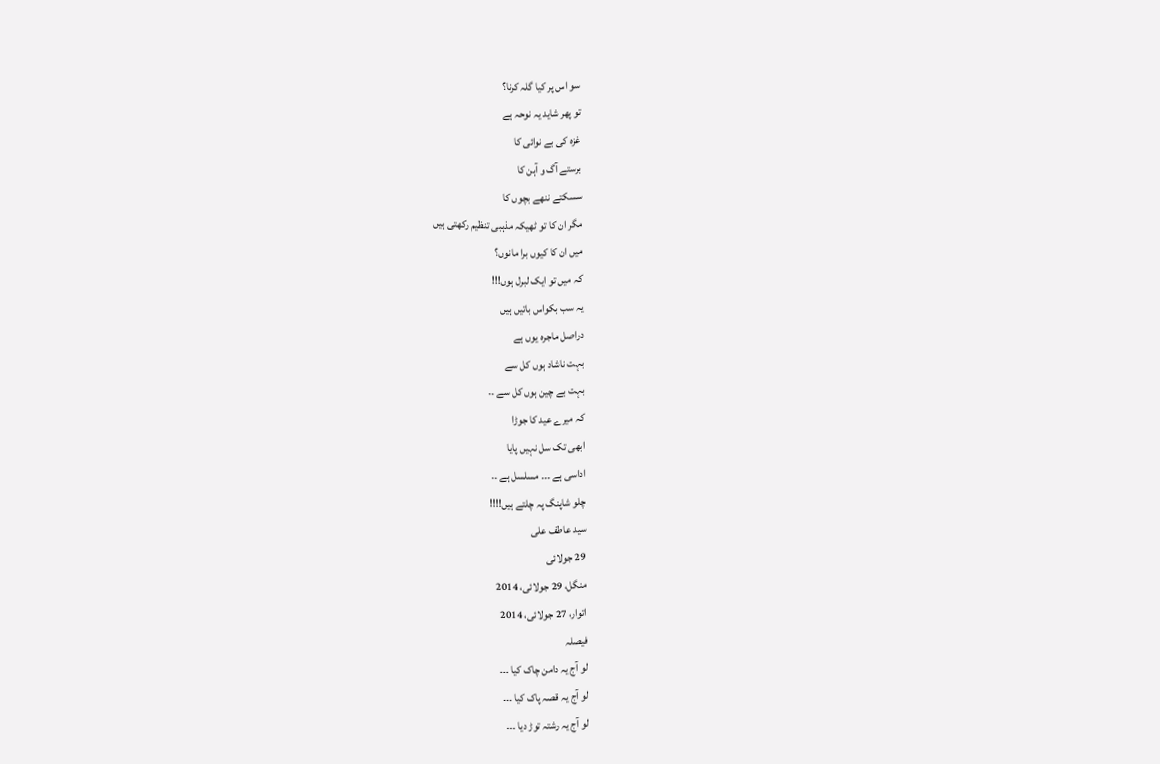سو اس پر کیا گلہ کرنا؟
تو پھر شاید یہ نوحہ ہے
غزہ کی بے نوائی کا
برستے آگ و آہن کا
سسکتے ننھے بچوں کا
مگر ان کا تو ٹھیکہ مذہبی تنظیم رکھتی ہیں
میں ان کا کیوں برا مانوں؟
کہ میں تو ایک لبرل ہوں!!!
یہ سب بکواس باتیں ہیں
دراصل ماجرہ یوں ہے
بہت ناشاد ہوں کل سے
بہت بے چین ہوں کل سے ۔۔
کہ میرے عید کا جوڑا
ابھی تک سل نہیں پایا
اداسی ہے ۔۔۔ مسلسل ہے ۔۔
چلو شاپنگ پہ چلتے ہیں!!!!
سید عاطف علی
29 جولائی
منگل، 29 جولائی، 2014
اتوار، 27 جولائی، 2014
فیصلہ
لو آج یہ دامن چاک کیا ۔۔۔
لو آج یہ قصہ پاک کیا ۔۔۔
لو آج یہ رشتہ توڑ دیا ۔۔۔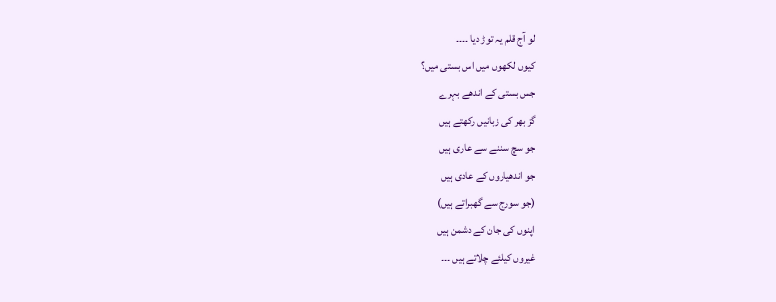لو آج قلم یہ توڑ دیا ۔۔۔۔
کیوں لکھوں میں اس بستی میں؟
جس بستی کے اندھے بہرے
گز بھر کی زبانیں رکھتے ہیں
جو سچ سننے سے عاری ہیں
جو اندھیاروں کے عادی ہیں
(جو سورج سے گھبراتے ہیں)
اپنوں کی جان کے دشمن ہیں
غیروں کیلئے چلاتے ہیں ۔۔۔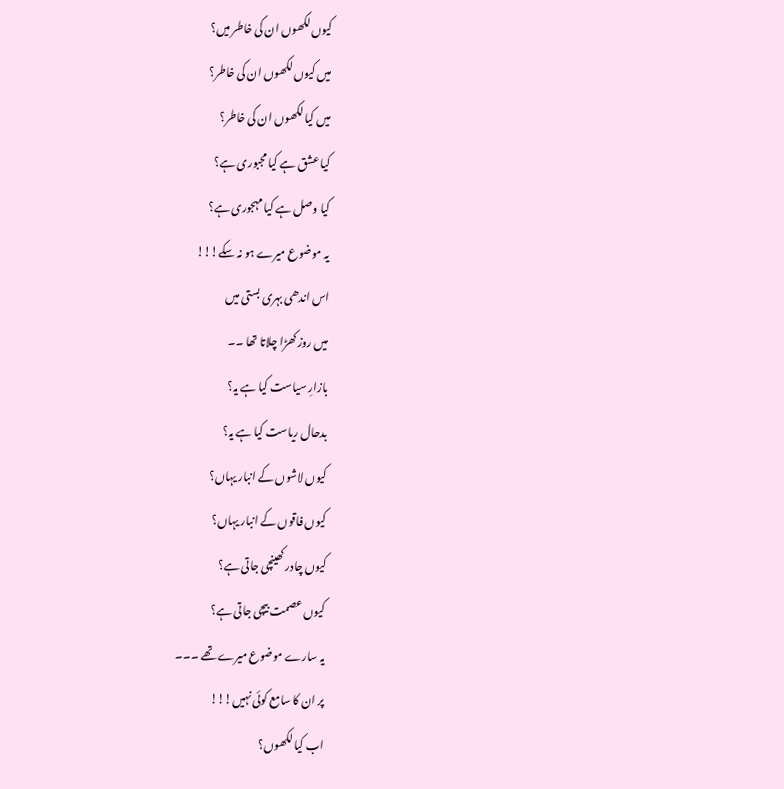کیوں لکھوں ان کی خاطر میں؟
میں کیوں لکھوں ان کی خاطر؟
میں کیا لکھوں ان کی خاطر؟
کیا عشق ہے کیا مجبوری ہے؟
کیا وصل ہے کیا مہجوری ہے؟
یہ موضوع میرے ہو نہ سکے!!!
اس اندھی بہری بستی میں
میں روز کھڑا چلاتا تھا ۔۔
بازارِ سیاست کیا ہے یہ؟
بدحال ریاست کیا ہے یہ؟
کیوں لاشوں کے انبار یہاں؟
کیوں فاقوں کے انبار یہاں؟
کیوں چادر کھینچی جاتی ہے؟
کیوں عصمت بیچی جاتی ہے؟
یہ سارے موضوع میرے تھے ۔۔۔
پر ان کا سامع کوئی نہیں!!!
اب کیا لکھوں؟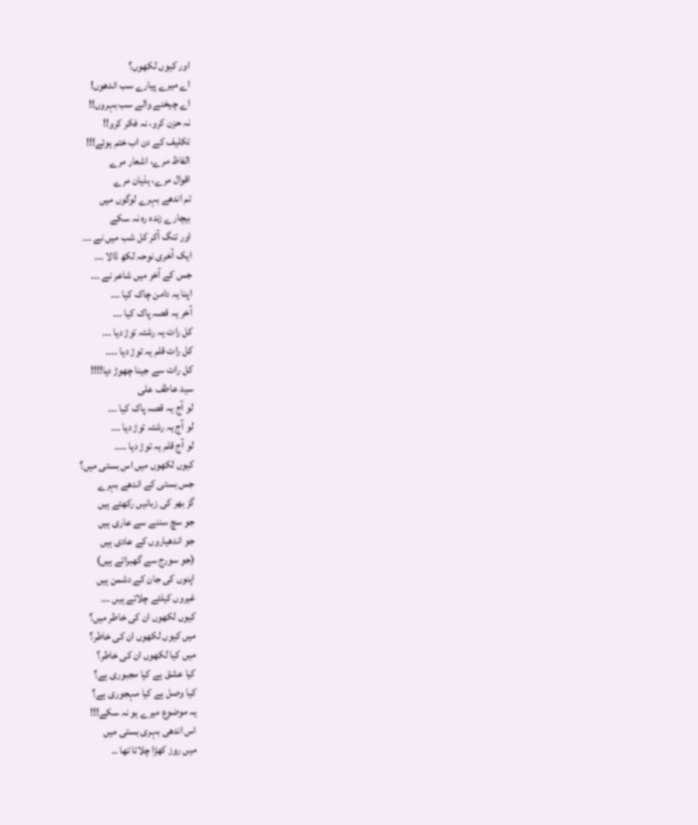اور کیوں لکھوں؟
اے میرے پیارے سب اندھوں!
اے چیخنے والے سب بہروں!!
نہ حزن کرو، نہ فکر کرو!!
تکلیف کے دن اب ختم ہوئے!!!
الفاظ مرے، اشعار مرے
اقوال مرے، ہذیان مرے
تم اندھے بہرے لوگوں میں
بیچارے زندہ رہ نہ سکے
اور تنگ آکر کل شب میں نے ۔۔۔
ایک آخری نوحہ لکھ ڈالا ۔۔۔
جس کے آخر میں شاعر نے ۔۔۔
اپنا یہ دامن چاک کیا ۔۔۔
آخر یہ قصہ پاک کیا ۔۔۔
کل رات یہ رشتہ توڑ دیا ۔۔۔
کل رات قلم یہ توڑ دیا ۔۔۔۔
کل رات سے جینا چھوڑ دیا!!!!
سید عاطف علی
لو آج یہ قصہ پاک کیا ۔۔۔
لو آج یہ رشتہ توڑ دیا ۔۔۔
لو آج قلم یہ توڑ دیا ۔۔۔۔
کیوں لکھوں میں اس بستی میں؟
جس بستی کے اندھے بہرے
گز بھر کی زبانیں رکھتے ہیں
جو سچ سننے سے عاری ہیں
جو اندھیاروں کے عادی ہیں
(جو سورج سے گھبراتے ہیں)
اپنوں کی جان کے دشمن ہیں
غیروں کیلئے چلاتے ہیں ۔۔۔
کیوں لکھوں ان کی خاطر میں؟
میں کیوں لکھوں ان کی خاطر؟
میں کیا لکھوں ان کی خاطر؟
کیا عشق ہے کیا مجبوری ہے؟
کیا وصل ہے کیا مہجوری ہے؟
یہ موضوع میرے ہو نہ سکے!!!
اس اندھی بہری بستی میں
میں روز کھڑا چلاتا تھا ۔۔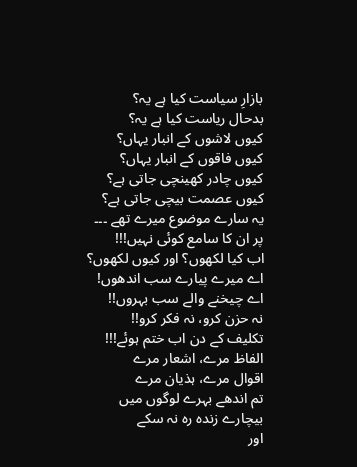بازارِ سیاست کیا ہے یہ؟
بدحال ریاست کیا ہے یہ؟
کیوں لاشوں کے انبار یہاں؟
کیوں فاقوں کے انبار یہاں؟
کیوں چادر کھینچی جاتی ہے؟
کیوں عصمت بیچی جاتی ہے؟
یہ سارے موضوع میرے تھے ۔۔۔
پر ان کا سامع کوئی نہیں!!!
اب کیا لکھوں؟ اور کیوں لکھوں؟
اے میرے پیارے سب اندھوں!
اے چیخنے والے سب بہروں!!
نہ حزن کرو، نہ فکر کرو!!
تکلیف کے دن اب ختم ہوئے!!!
الفاظ مرے، اشعار مرے
اقوال مرے، ہذیان مرے
تم اندھے بہرے لوگوں میں
بیچارے زندہ رہ نہ سکے
اور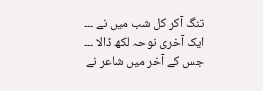تنگ آکر کل شب میں نے ۔۔۔
ایک آخری نوحہ لکھ ڈالا ۔۔۔
جس کے آخر میں شاعر نے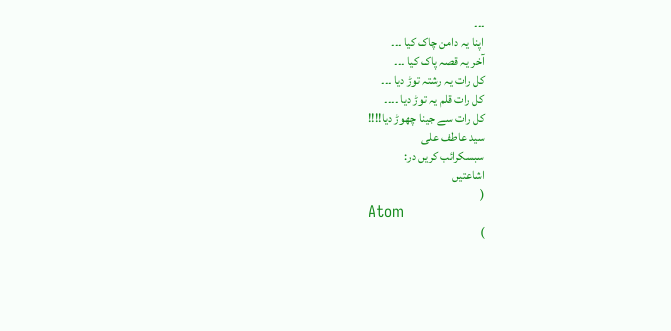۔۔۔
اپنا یہ دامن چاک کیا ۔۔۔
آخر یہ قصہ پاک کیا ۔۔۔
کل رات یہ رشتہ توڑ دیا ۔۔۔
کل رات قلم یہ توڑ دیا ۔۔۔۔
کل رات سے جینا چھوڑ دیا!!!!
سید عاطف علی
سبسکرائب کریں در:
اشاعتیں
(
Atom
)